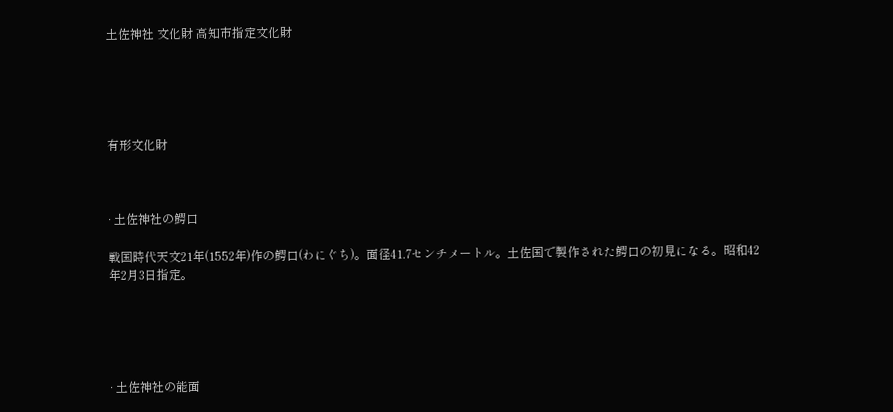土佐神社 文化財 高知市指定文化財





有形文化財



· 土佐神社の鰐口

戦国時代天文21年(1552年)作の鰐口(わにぐち)。面径41.7センチメートル。土佐国で製作された鰐口の初見になる。昭和42年2月3日指定。





· 土佐神社の能面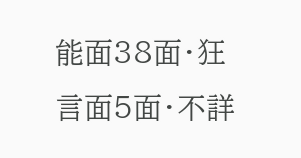能面38面・狂言面5面・不詳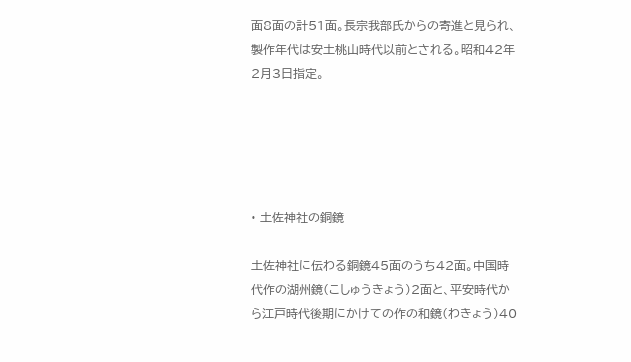面8面の計51面。長宗我部氏からの寄進と見られ、製作年代は安土桃山時代以前とされる。昭和42年2月3日指定。





· 土佐神社の銅鏡

土佐神社に伝わる銅鏡45面のうち42面。中国時代作の湖州鏡(こしゅうきょう)2面と、平安時代から江戸時代後期にかけての作の和鏡(わきょう)40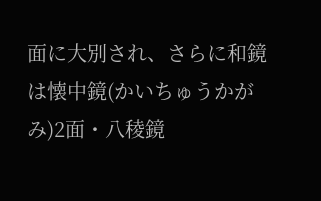面に大別され、さらに和鏡は懐中鏡(かいちゅうかがみ)2面・八稜鏡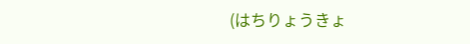(はちりょうきょ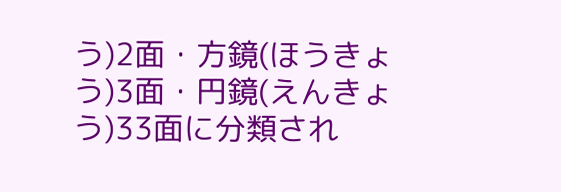う)2面・方鏡(ほうきょう)3面・円鏡(えんきょう)33面に分類され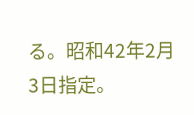る。昭和42年2月3日指定。